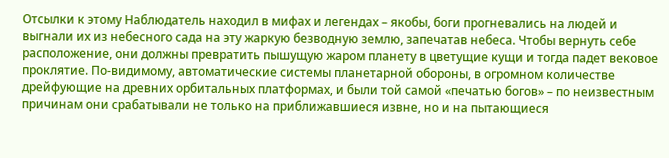Отсылки к этому Наблюдатель находил в мифах и легендах – якобы, боги прогневались на людей и выгнали их из небесного сада на эту жаркую безводную землю, запечатав небеса. Чтобы вернуть себе расположение, они должны превратить пышущую жаром планету в цветущие кущи и тогда падет вековое проклятие. По-видимому, автоматические системы планетарной обороны, в огромном количестве дрейфующие на древних орбитальных платформах, и были той самой «печатью богов» – по неизвестным причинам они срабатывали не только на приближавшиеся извне, но и на пытающиеся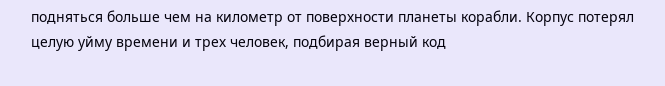подняться больше чем на километр от поверхности планеты корабли. Корпус потерял целую уйму времени и трех человек, подбирая верный код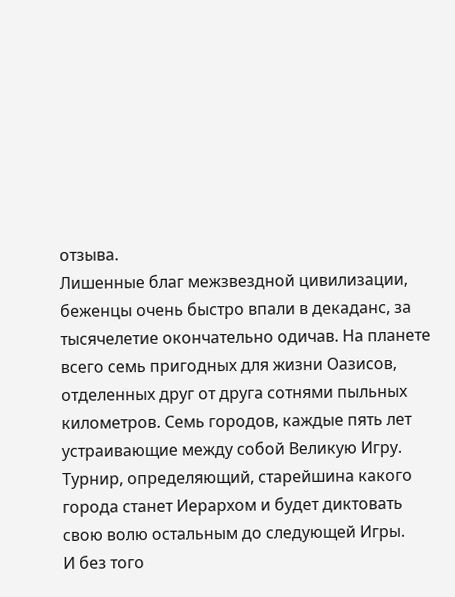отзыва.
Лишенные благ межзвездной цивилизации, беженцы очень быстро впали в декаданс, за тысячелетие окончательно одичав. На планете всего семь пригодных для жизни Оазисов, отделенных друг от друга сотнями пыльных километров. Семь городов, каждые пять лет устраивающие между собой Великую Игру. Турнир, определяющий, старейшина какого города станет Иерархом и будет диктовать свою волю остальным до следующей Игры.
И без того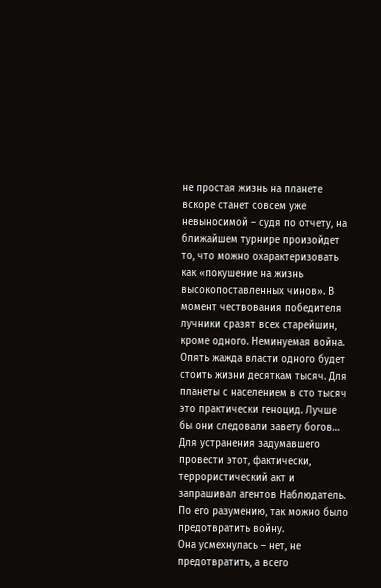не простая жизнь на планете вскоре станет совсем уже невыносимой – судя по отчету, на ближайшем турнире произойдет то, что можно охарактеризовать как «покушение на жизнь высокопоставленных чинов». В момент чествования победителя лучники сразят всех старейшин, кроме одного. Неминуемая война. Опять жажда власти одного будет стоить жизни десяткам тысяч. Для планеты с населением в сто тысяч это практически геноцид. Лучше бы они следовали завету богов… Для устранения задумавшего провести этот, фактически, террористический акт и запрашивал агентов Наблюдатель. По его разумению, так можно было предотвратить войну.
Она усмехнулась – нет, не предотвратить, а всего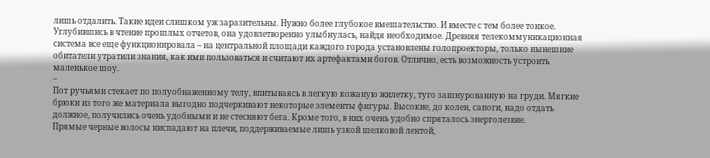лишь отдалить. Такие идеи слишком уж заразительны. Нужно более глубокое вмешательство. И вместе с тем более тонкое.
Углубившись в чтение прошлых отчетов, она удовлетворенно улыбнулась, найдя необходимое. Древняя телекоммуникационная система все еще функционировала – на центральной площади каждого города установлены голопроекторы, только нынешние обитатели утратили знания, как ими пользоваться и считают их артефактами богов. Отлично, есть возможность устроить маленькое шоу.
–
Пот ручьями стекает по полуобнаженному телу, впитываясь в легкую кожаную жилетку, туго зашнурованную на груди. Мягкие брюки из того же материала выгодно подчеркивают некоторые элементы фигуры. Высокие, до колен, сапоги, надо отдать должное, получились очень удобными и не стесняют бега. Кроме того, в них очень удобно спряталось энерголезвие.
Прямые черные волосы ниспадают на плечи, поддерживаемые лишь узкой шелковой лентой,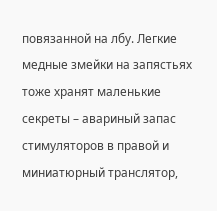повязанной на лбу. Легкие медные змейки на запястьях тоже хранят маленькие секреты – авариный запас стимуляторов в правой и миниатюрный транслятор,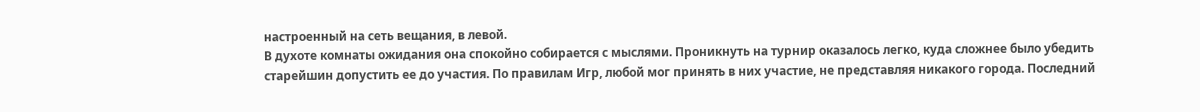настроенный на сеть вещания, в левой.
В духоте комнаты ожидания она спокойно собирается с мыслями. Проникнуть на турнир оказалось легко, куда сложнее было убедить старейшин допустить ее до участия. По правилам Игр, любой мог принять в них участие, не представляя никакого города. Последний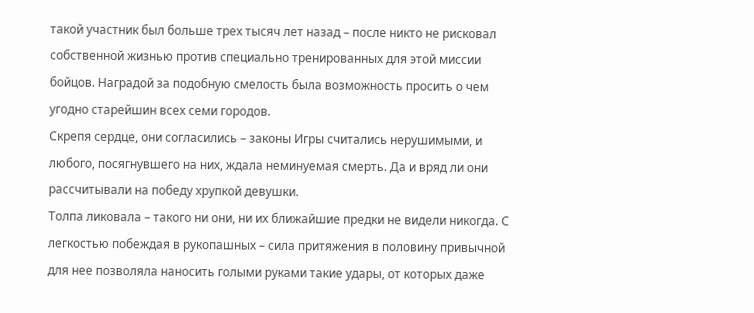такой участник был больше трех тысяч лет назад – после никто не рисковал собственной жизнью против специально тренированных для этой миссии бойцов. Наградой за подобную смелость была возможность просить о чем угодно старейшин всех семи городов.
Скрепя сердце, они согласились – законы Игры считались нерушимыми, и любого, посягнувшего на них, ждала неминуемая смерть. Да и вряд ли они рассчитывали на победу хрупкой девушки.
Толпа ликовала – такого ни они, ни их ближайшие предки не видели никогда. С легкостью побеждая в рукопашных – сила притяжения в половину привычной для нее позволяла наносить голыми руками такие удары, от которых даже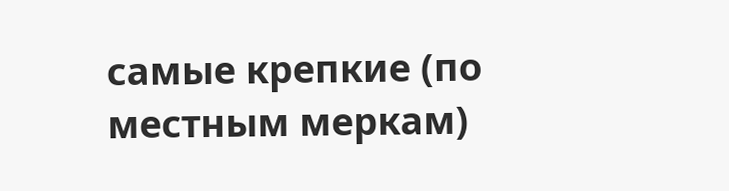самые крепкие (по местным меркам)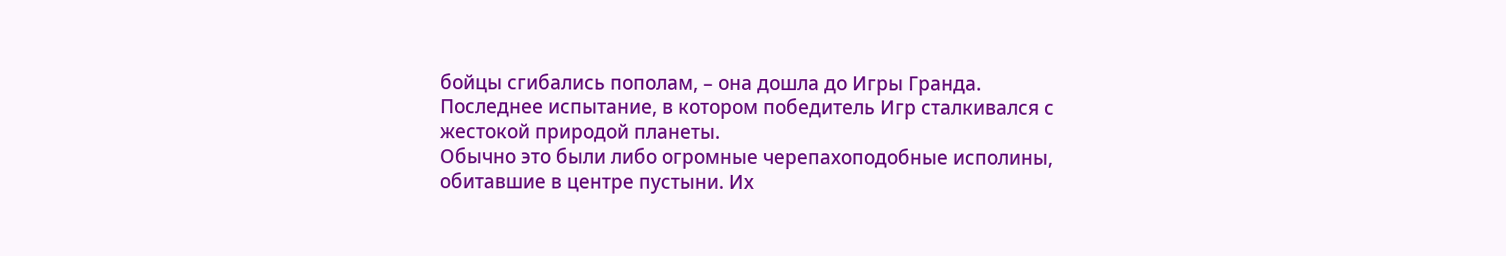бойцы сгибались пополам, – она дошла до Игры Гранда. Последнее испытание, в котором победитель Игр сталкивался с жестокой природой планеты.
Обычно это были либо огромные черепахоподобные исполины, обитавшие в центре пустыни. Их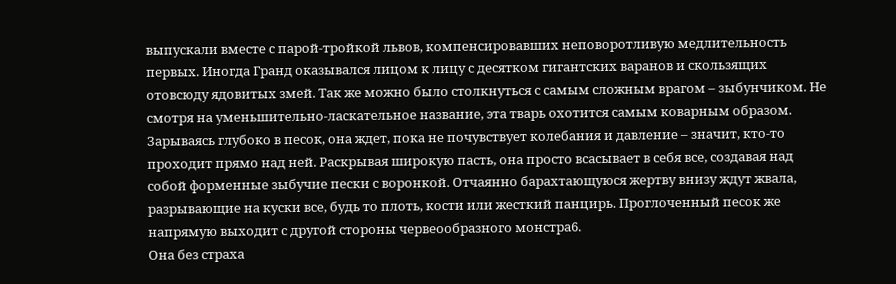выпускали вместе с парой-тройкой львов, компенсировавших неповоротливую медлительность первых. Иногда Гранд оказывался лицом к лицу с десятком гигантских варанов и скользящих отовсюду ядовитых змей. Так же можно было столкнуться с самым сложным врагом – зыбунчиком. Не смотря на уменьшительно-ласкательное название, эта тварь охотится самым коварным образом. Зарываясь глубоко в песок, она ждет, пока не почувствует колебания и давление – значит, кто-то проходит прямо над ней. Раскрывая широкую пасть, она просто всасывает в себя все, создавая над собой форменные зыбучие пески с воронкой. Отчаянно барахтающуюся жертву внизу ждут жвала, разрывающие на куски все, будь то плоть, кости или жесткий панцирь. Проглоченный песок же напрямую выходит с другой стороны червеообразного монстра6.
Она без страха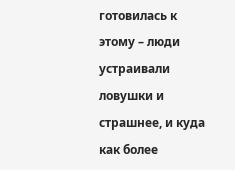готовилась к этому – люди устраивали ловушки и страшнее, и куда как более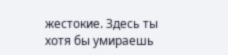жестокие. Здесь ты хотя бы умираешь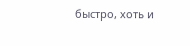быстро, хоть и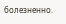болезненно.